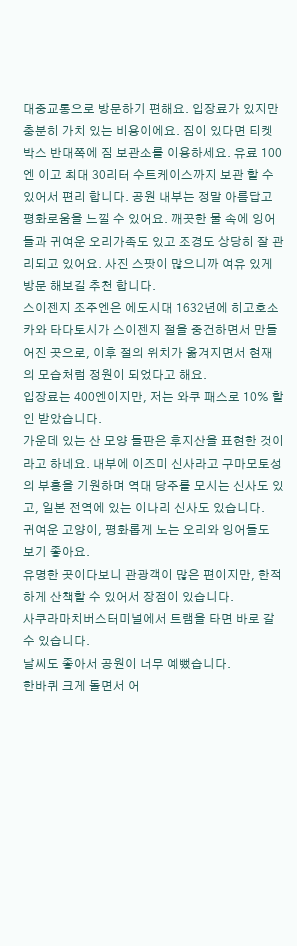대중교통으로 방문하기 편해요. 입장료가 있지만 충분히 가치 있는 비용이에요. 짐이 있다면 티켓박스 반대쪽에 짐 보관소를 이용하세요. 유료 100엔 이고 최대 30리터 수트케이스까지 보관 할 수 있어서 편리 합니다. 공원 내부는 정말 아름답고 평화로움을 느낄 수 있어요. 깨끗한 물 속에 잉어들과 귀여운 오리가족도 있고 조경도 상당히 잘 관리되고 있어요. 사진 스팟이 많으니까 여유 있게 방문 해보길 추천 합니다.
스이젠지 조주엔은 에도시대 1632년에 히고호소카와 타다토시가 스이젠지 절을 중건하면서 만들어진 곳으로, 이후 절의 위치가 옮겨지면서 현재의 모습처럼 정원이 되었다고 해요.
입장료는 400엔이지만, 저는 와쿠 패스로 10% 할인 받았습니다.
가운데 있는 산 모양 들판은 후지산을 표현한 것이라고 하네요. 내부에 이즈미 신사라고 구마모토성의 부흥을 기원하며 역대 당주를 모시는 신사도 있고, 일본 전역에 있는 이나리 신사도 있습니다.
귀여운 고양이, 평화롭게 노는 오리와 잉어들도 보기 좋아요.
유명한 곳이다보니 관광객이 많은 편이지만, 한적하게 산책할 수 있어서 장점이 있습니다.
사쿠라마치버스터미널에서 트램을 타면 바로 갈 수 있습니다.
날씨도 좋아서 공원이 너무 예뻤습니다.
한바퀴 크게 돌면서 어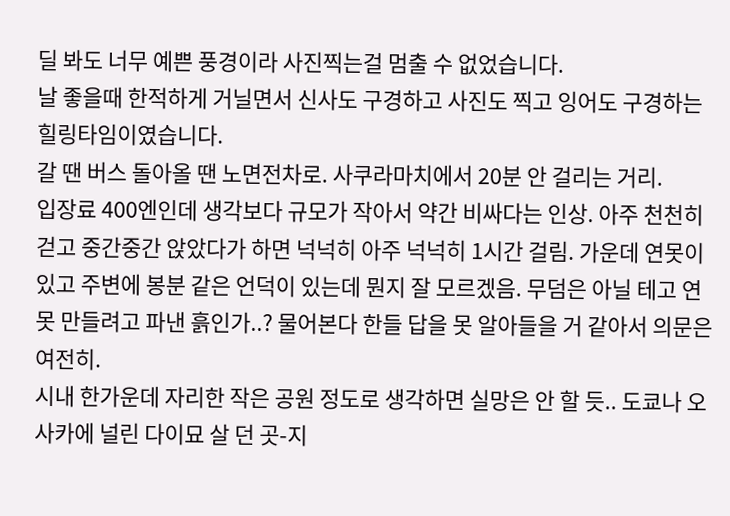딜 봐도 너무 예쁜 풍경이라 사진찍는걸 멈출 수 없었습니다.
날 좋을때 한적하게 거닐면서 신사도 구경하고 사진도 찍고 잉어도 구경하는 힐링타임이였습니다.
갈 땐 버스 돌아올 땐 노면전차로. 사쿠라마치에서 20분 안 걸리는 거리.
입장료 400엔인데 생각보다 규모가 작아서 약간 비싸다는 인상. 아주 천천히 걷고 중간중간 앉았다가 하면 넉넉히 아주 넉넉히 1시간 걸림. 가운데 연못이 있고 주변에 봉분 같은 언덕이 있는데 뭔지 잘 모르겠음. 무덤은 아닐 테고 연못 만들려고 파낸 흙인가..? 물어본다 한들 답을 못 알아들을 거 같아서 의문은 여전히.
시내 한가운데 자리한 작은 공원 정도로 생각하면 실망은 안 할 듯.. 도쿄나 오사카에 널린 다이묘 살 던 곳-지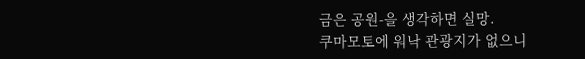금은 공원-을 생각하면 실망.
쿠마모토에 워낙 관광지가 없으니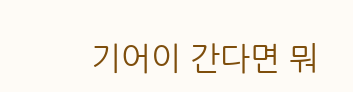기어이 간다면 뭐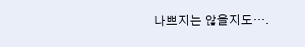나쁘지는 않을지도….